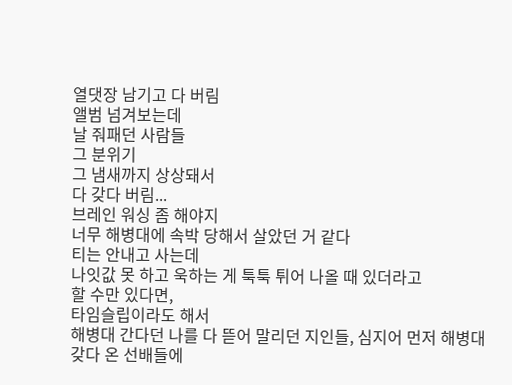열댓장 남기고 다 버림
앨범 넘겨보는데
날 줘패던 사람들
그 분위기
그 냄새까지 상상돼서
다 갖다 버림...
브레인 워싱 좀 해야지
너무 해병대에 속박 당해서 살았던 거 같다
티는 안내고 사는데
나잇값 못 하고 욱하는 게 툭툭 튀어 나올 때 있더라고
할 수만 있다면,
타임슬립이라도 해서
해병대 간다던 나를 다 뜯어 말리던 지인들, 심지어 먼저 해병대 갖다 온 선배들에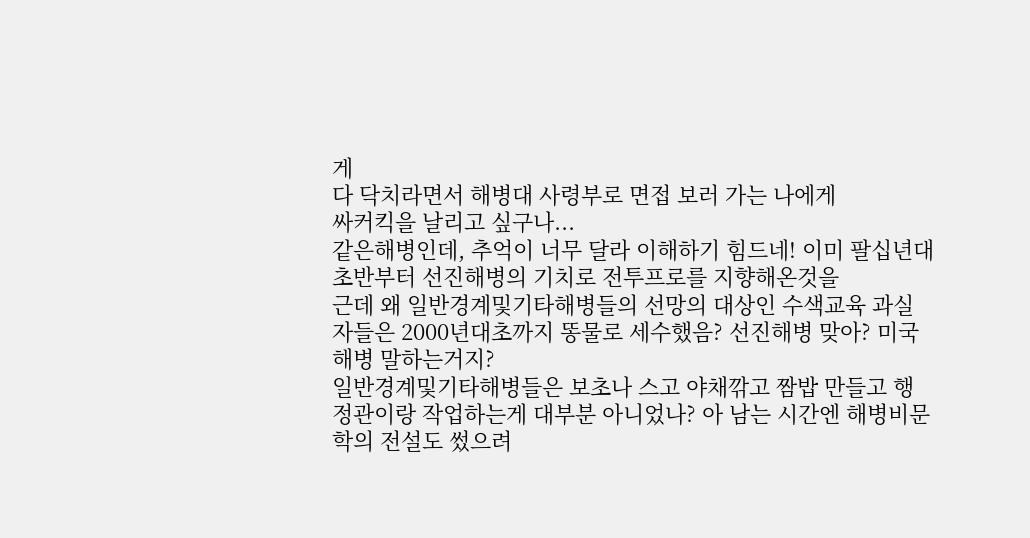게
다 닥치라면서 해병대 사령부로 면접 보러 가는 나에게
싸커킥을 날리고 싶구나...
같은해병인데, 추억이 너무 달라 이해하기 힘드네! 이미 팔십년대 초반부터 선진해병의 기치로 전투프로를 지향해온것을
근데 왜 일반경계및기타해병들의 선망의 대상인 수색교육 과실자들은 2000년대초까지 똥물로 세수했음? 선진해병 맞아? 미국해병 말하는거지?
일반경계및기타해병들은 보초나 스고 야채깎고 짬밥 만들고 행정관이랑 작업하는게 대부분 아니었나? 아 남는 시간엔 해병비문학의 전설도 썼으려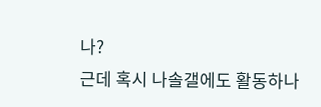나?
근데 혹시 나솔갤에도 활동하나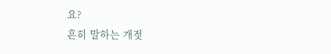요?
흔히 말하는 개젖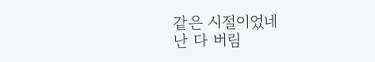같은 시절이었네
난 다 버림